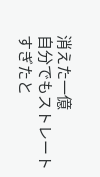消えた一億
自分でもストレートすぎたと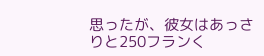思ったが、彼女はあっさりと250フランく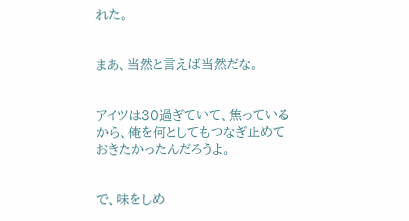れた。


まあ、当然と言えば当然だな。


アイツは30過ぎていて、焦っているから、俺を何としてもつなぎ止めておきたかったんだろうよ。


で、味をしめ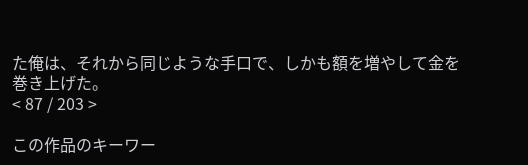た俺は、それから同じような手口で、しかも額を増やして金を巻き上げた。
< 87 / 203 >

この作品のキーワー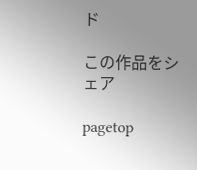ド

この作品をシェア

pagetop